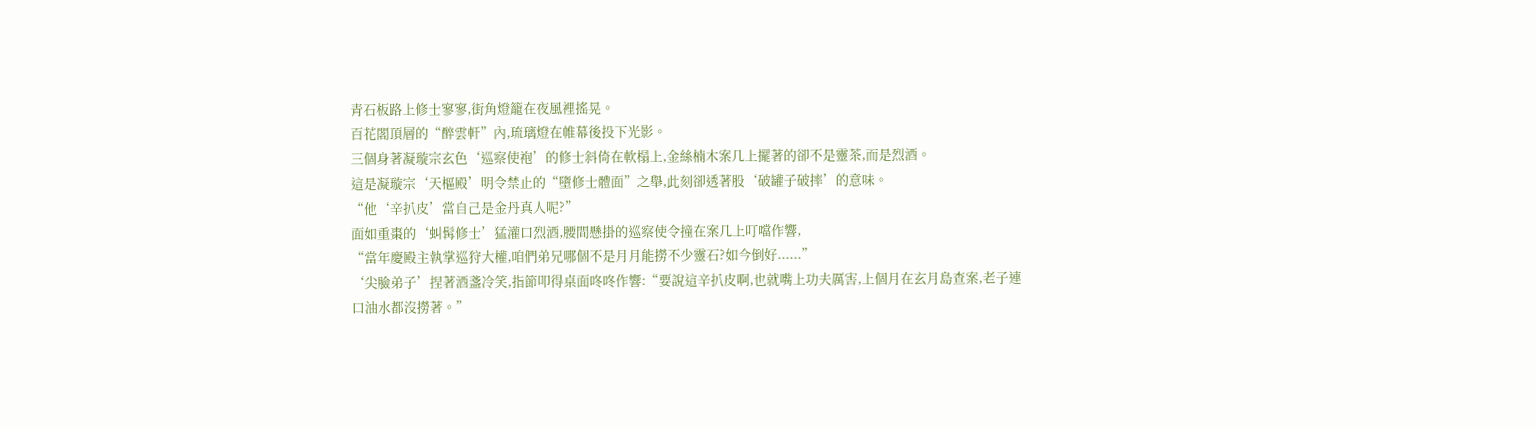青石板路上修士寥寥,街角燈籠在夜風裡搖晃。
百花閣頂層的“醉雲軒”內,琉璃燈在帷幕後投下光影。
三個身著凝璇宗玄色‘巡察使袍’的修士斜倚在軟榻上,金絲楠木案几上擺著的卻不是靈茶,而是烈酒。
這是凝璇宗‘天樞殿’明令禁止的“墮修士體面”之舉,此刻卻透著股‘破罐子破摔’的意味。
“他‘辛扒皮’當自己是金丹真人呢?”
面如重棗的‘虯髯修士’猛灌口烈酒,腰間懸掛的巡察使令撞在案几上叮噹作響,
“當年慶殿主執掌巡狩大權,咱們弟兄哪個不是月月能撈不少靈石?如今倒好......”
‘尖臉弟子’捏著酒盞冷笑,指節叩得桌面咚咚作響:“要說這辛扒皮啊,也就嘴上功夫厲害,上個月在玄月島查案,老子連口油水都沒撈著。”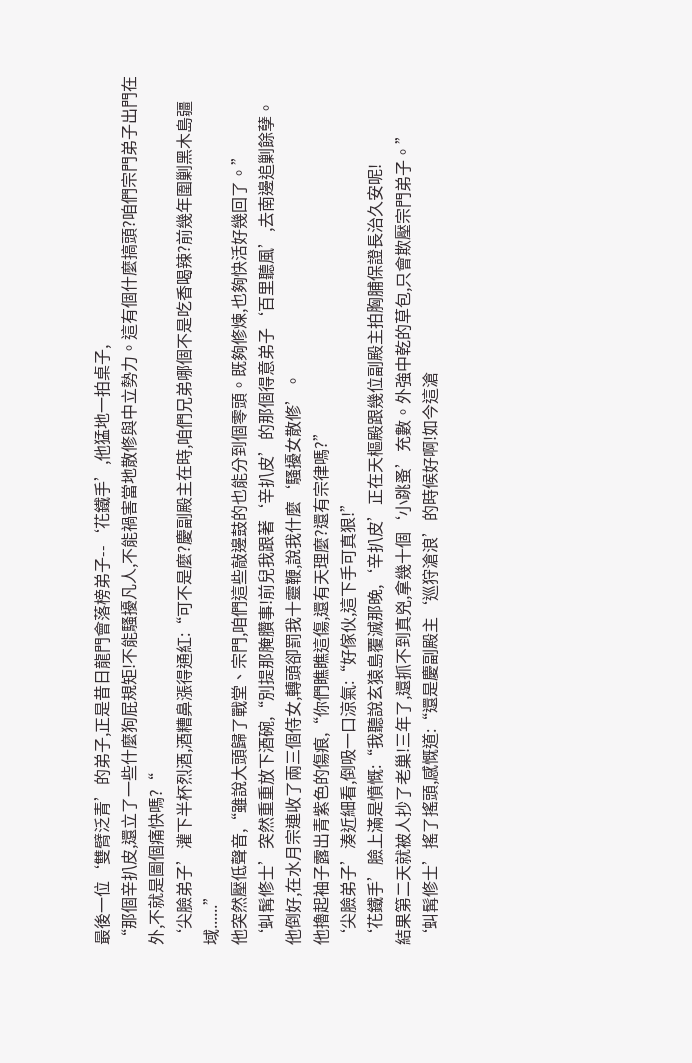最後一位‘雙臂泛青’的弟子,正是昔日龍門會落榜弟子--‘花鐵手’,他猛地一拍桌子,
“那個辛扒皮,還立了一些什麼狗屁規矩!不能騷擾凡人,不能禍害當地散修與中立勢力。這有個什麼搞頭?咱們宗門弟子出門在外,不就是圖個痛快嗎?“
‘尖臉弟子’灌下半杯烈酒,酒糟鼻漲得通紅:“可不是麼?慶副殿主在時,咱們兄弟哪個不是吃香喝辣?前幾年圍剿黑木島疆域......”
他突然壓低聲音,“雖說大頭歸了戰堂、宗門,咱們這些敲邊鼓的也能分到個零頭。既夠修煉,也夠快活好幾回了。”
‘虯髯修士’突然重重放下酒碗,“別提那腌臢事!前兒我跟著‘辛扒皮’的那個得意弟子‘百里聽風’,去南邊追剿餘孽。
他倒好,在水月宗連收了兩三個侍女,轉頭卻罰我十靈鞭,說我什麼‘騷擾女散修’。
他擼起袖子露出青紫色的傷痕,“你們瞧瞧這傷,還有天理麼?還有宗律嗎?”
‘尖臉弟子’湊近細看,倒吸一口涼氣:“好傢伙,這下手可真狠!”
‘花鐵手’臉上滿是憤慨:“我聽說玄猿島覆滅那晚,‘辛扒皮’正在天樞殿跟幾位副殿主拍胸脯保證長治久安呢!
結果第二天就被人抄了老巢!三年了,還抓不到真兇,拿幾十個‘小跳蚤’充數。外強中乾的草包,只會欺壓宗門弟子。”
‘虯髯修士’搖了搖頭,感慨道:“還是慶副殿主‘巡狩滄浪’的時候好啊!如今這滄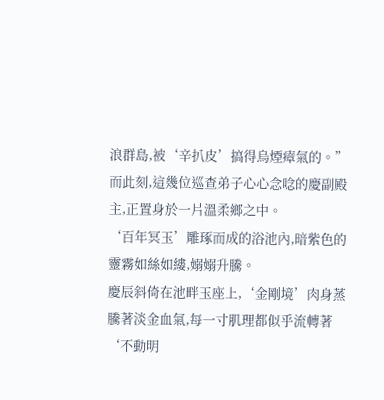浪群島,被‘辛扒皮’搞得烏煙瘴氣的。”
而此刻,這幾位巡查弟子心心念唸的慶副殿主,正置身於一片溫柔鄉之中。
‘百年冥玉’雕琢而成的浴池內,暗紫色的靈霧如絲如縷,嫋嫋升騰。
慶辰斜倚在池畔玉座上,‘金剛境’肉身蒸騰著淡金血氣,每一寸肌理都似乎流轉著‘不動明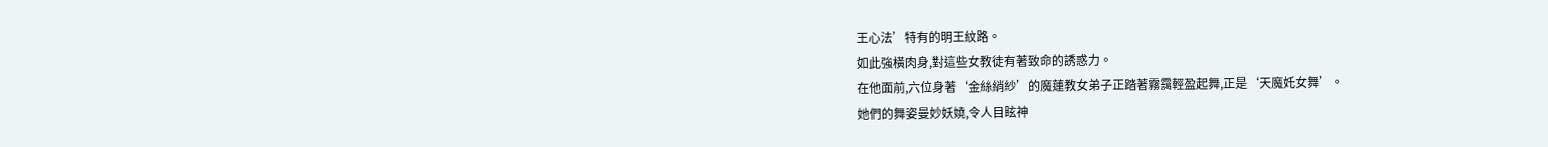王心法’特有的明王紋路。
如此強橫肉身,對這些女教徒有著致命的誘惑力。
在他面前,六位身著‘金絲綃紗’的魔蓮教女弟子正踏著霧靄輕盈起舞,正是‘天魔奼女舞’。
她們的舞姿曼妙妖嬈,令人目眩神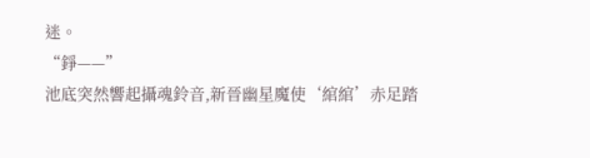迷。
“錚——”
池底突然響起攝魂鈴音,新晉幽星魔使‘綰綰’赤足踏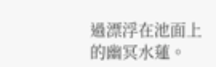過漂浮在池面上的幽冥水蓮。